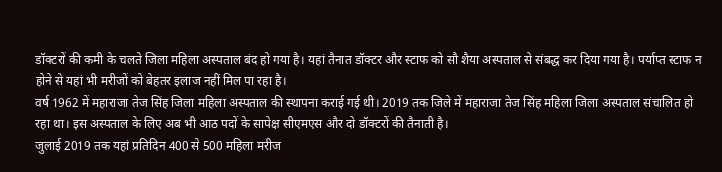डॉक्टरों की कमी के चलते जिला महिला अस्पताल बंद हो गया है। यहां तैनात डॉक्टर और स्टाफ को सौ शैया अस्पताल से संबद्ध कर दिया गया है। पर्याप्त स्टाफ न होने से यहां भी मरीजों को बेहतर इलाज नहीं मिल पा रहा है।
वर्ष 1962 में महाराजा तेज सिंह जिला महिला अस्पताल की स्थापना कराई गई थी। 2019 तक जिले में महाराजा तेज सिंह महिला जिला अस्पताल संचालित हो रहा था। इस अस्पताल के लिए अब भी आठ पदों के सापेक्ष सीएमएस और दो डॉक्टरों की तैनाती है।
जुलाई 2019 तक यहां प्रतिदिन 400 से 500 महिला मरीज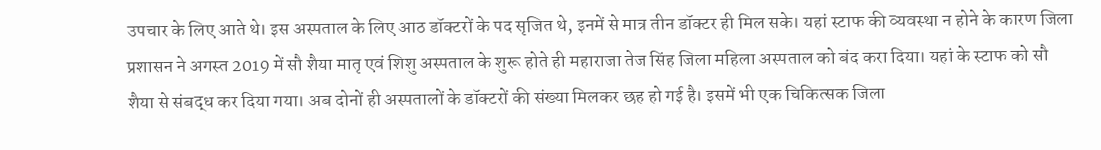उपचार के लिए आते थे। इस अस्पताल के लिए आठ डॉक्टरों के पद सृजित थे, इनमें से मात्र तीन डॉक्टर ही मिल सके। यहां स्टाफ की व्यवस्था न होने के कारण जिला प्रशासन ने अगस्त 2019 में सौ शैया मातृ एवं शिशु अस्पताल के शुरू होते ही महाराजा तेज सिंह जिला महिला अस्पताल को बंद करा दिया। यहां के स्टाफ को सौ शैया से संबद्ध कर दिया गया। अब दोनों ही अस्पतालों के डॉक्टरों की संख्या मिलकर छह हो गई है। इसमें भी एक चिकित्सक जिला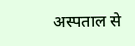अस्पताल से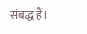संबद्ध हैं।